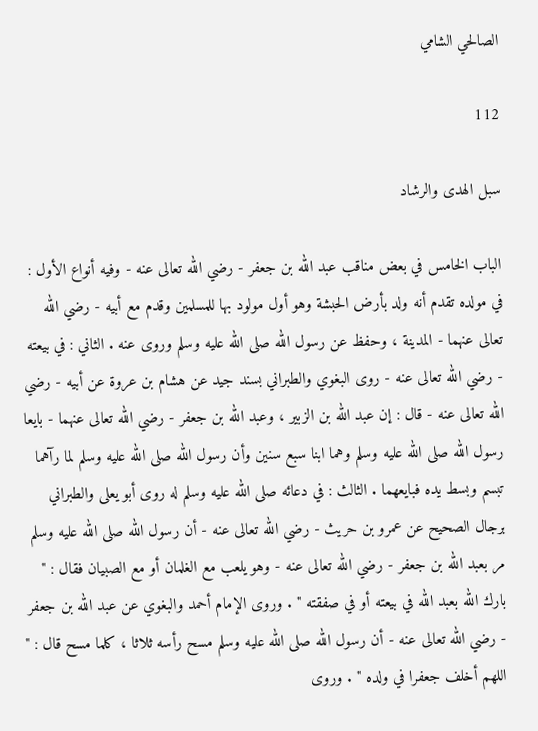الصالحي الشامي

112

سبل الهدى والرشاد

الباب الخامس في بعض مناقب عبد الله بن جعفر - رضي الله تعالى عنه - وفيه أنواع الأول : في مولده تقدم أنه ولد بأرض الحبشة وهو أول مولود بها للمسلمين وقدم مع أبيه - رضي الله تعالى عنهما - المدينة ، وحفظ عن رسول الله صلى الله عليه وسلم وروى عنه . الثاني : في بيعته - رضي الله تعالى عنه - روى البغوي والطبراني بسند جيد عن هشام بن عروة عن أبيه - رضي الله تعالى عنه - قال : إن عبد الله بن الزبير ، وعبد الله بن جعفر - رضي الله تعالى عنهما - بايعا رسول الله صلى الله عليه وسلم وهما ابنا سبع سنين وأن رسول الله صلى الله عليه وسلم لما رآهما تبسم وبسط يده فبايعهما . الثالث : في دعائه صلى الله عليه وسلم له روى أبو يعلى والطبراني برجال الصحيح عن عمرو بن حريث - رضي الله تعالى عنه - أن رسول الله صلى الله عليه وسلم مر بعبد الله بن جعفر - رضي الله تعالى عنه - وهو يلعب مع الغلمان أو مع الصبيان فقال : " بارك الله بعبد الله في بيعته أو في صفقته " . وروى الإمام أحمد والبغوي عن عبد الله بن جعفر - رضي الله تعالى عنه - أن رسول الله صلى الله عليه وسلم مسح رأسه ثلاثا ، كلما مسح قال : " اللهم أخلف جعفرا في ولده " . وروى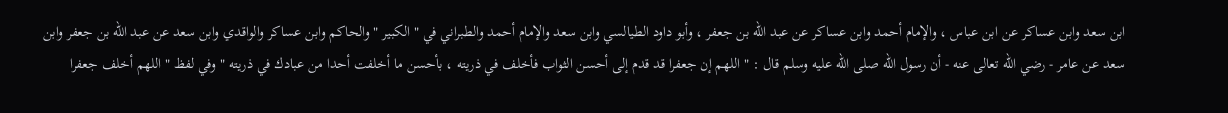ابن سعد وابن عساكر عن ابن عباس ، والإمام أحمد وابن عساكر عن عبد الله بن جعفر ، وأبو داود الطيالسي وابن سعد والإمام أحمد والطبراني في " الكبير " والحاكم وابن عساكر والواقدي وابن سعد عن عبد الله بن جعفر وابن سعد عن عامر - رضي الله تعالى عنه - أن رسول الله صلى الله عليه وسلم قال : " اللهم إن جعفرا قد قدم إلى أحسن الثواب فأخلف في ذريته ، بأحسن ما أخلفت أحدا من عبادك في ذريته " وفي لفظ " اللهم أخلف جعفرا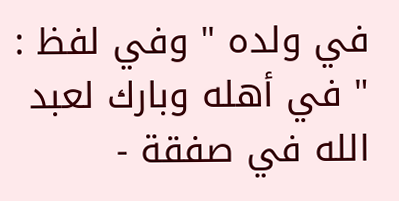في ولده " وفي لفظ : " في أهله وبارك لعبد الله في صفقة -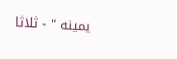يمينه " - ثلاثا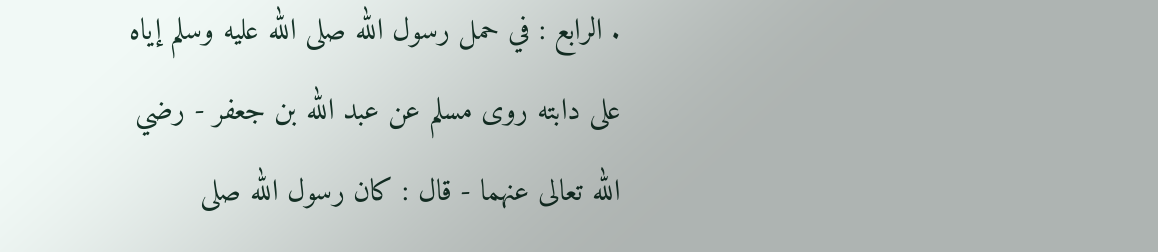. الرابع : في حمل رسول الله صلى الله عليه وسلم إياه على دابته روى مسلم عن عبد الله بن جعفر - رضي الله تعالى عنهما - قال : كان رسول الله صلى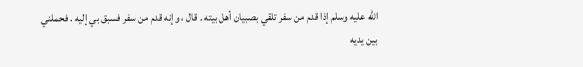الله عليه وسلم إذا قدم من سفر تلقي بصبيان أهل بيته . قال ، وإنه قدم من سفر فسبق بي إليه . فحملني بين يديه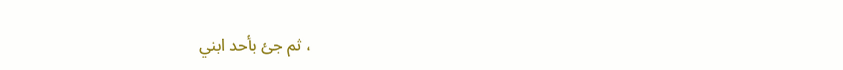، ثم جئ بأحد ابني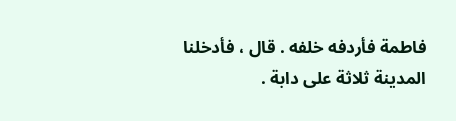فاطمة فأردفه خلفه . قال ، فأدخلنا المدينة ثلاثة على دابة .